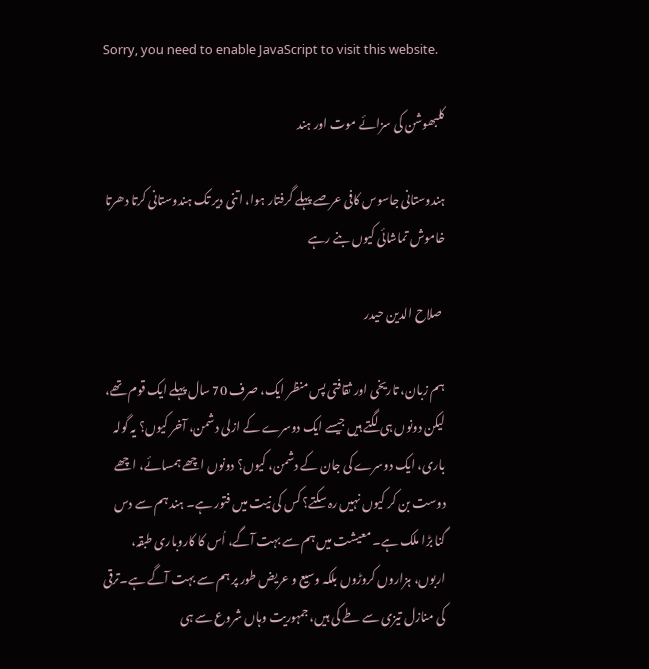Sorry, you need to enable JavaScript to visit this website.

کلبھوشن کی سزائے موت اور ہند

ہندوستانی جاسوس کافی عرصے پہلے گرفتار ہوا، اتنی دیر تک ہندوستانی کرتا دھرتا خاموش تماشائی کیوں بنے رہے

 صلاح الدین حیدر

ہم زبان، تاریخی اور ثقافتی پس منظر ایک، صرف 70 سال پہلے ایک قوم تھے، لیکن دونوں ہی لگتے ہیں جیسے ایک دوسرے کے ازلی دشمن، آخر کیوں؟ یہ گولہ باری، ایک دوسرے کی جان کے دشمن، کیوں؟ دونوں اچھے ہمسائے، اچھے دوست بن کر کیوں نہیں رہ سکتے؟ کس کی نیت میں فتور ہے۔ ہند ہم سے دس گنا بڑا ملک ہے۔ معیشت میں ہم سے بہت آگے، اُس کا کاروباری طبقہ، اربوں، ہزاروں کروڑوں بلکہ وسیع و عریض طور پر ہم سے بہت آگے ہے۔ترقی کی منازل تیزی سے طے کی ہیں، جمہوریت وہاں شروع سے ہی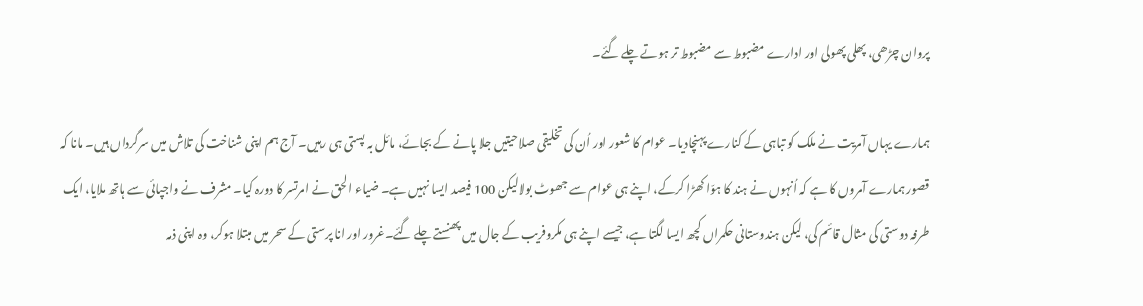پروان چڑھی، پھلی پھولی اور ادارے مضبوط سے مضبوط تر ہوتے چلے گئے۔

ہمارے یہاں آمریت نے ملک کو تباہی کے کنارے پہنچادیا۔ عوام کا شعور اور اُن کی تخلیقی صلاحیتیں جلا پانے کے بجائے، مائل بہ پستی ہی رہیں۔ آج ہم اپنی شناخت کی تلاش میں سرگرداں ہیں۔ مانا کہ قصور ہمارے آمروں کا ہے کہ اُنہوں نے ہند کا ہوّا کھڑا کرکے، اپنے ہی عوام سے جھوٹ بولالیکن 100 فیصد ایسا نہیں ہے۔ ضیاء الحق نے امرتسر کا دورہ کیا۔ مشرف نے واجپائی سے ہاتھ ملایا، ایک طرفہ دوستی کی مثال قائم کی، لیکن ہندوستانی حکمراں کچھ ایسا لگتا ہے، جیسے اپنے ہی مکروفریب کے جال میں پھنستے چلے گئے۔غرور اور انا پرستی کے سحر میں مبتلا ہوکر، وہ اپنی ذمہ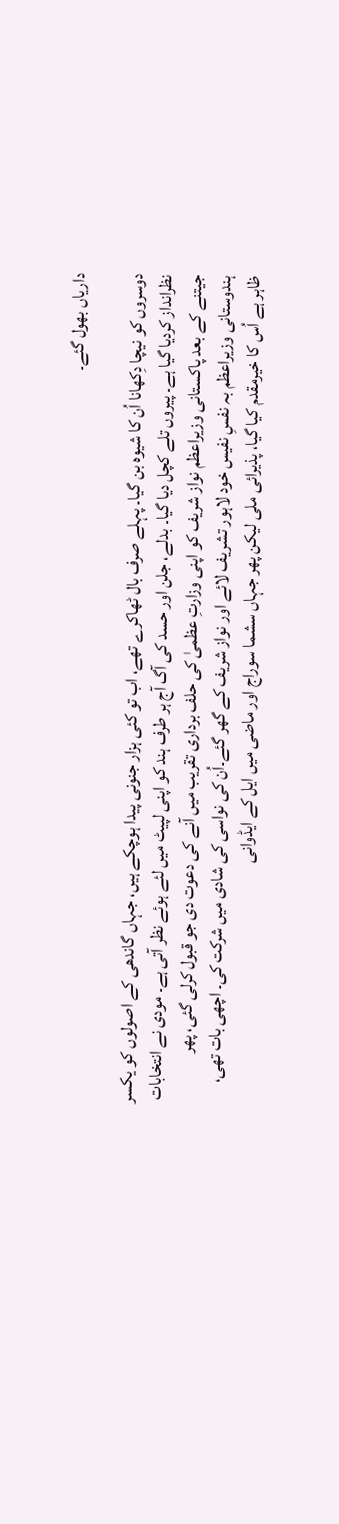داریاں بھول گئے۔

دوسروں کو نیچا دِکھانا اُن کا شیوہ بن گیا۔ پہلے صرف بال ٹھاکرے تھے، اب تو کئی ہزار جنونی پیدا ہوچکے ہیں، جہاں گاندھی کے اصولوں کو یکسر نظرانداز کردیا گیا ہے۔ پیروں تلے کچل دیا گیا۔ بدلے، جلن اور حسد کی آگ آج ہر طرف ہند کو اپنی لپیٹ میں لئے ہوئے نظر آتی ہے۔ مودی نے انتخابات جیتنے کے بعد پاکستانی وزیراعظم نواز شریف کو اپنی وزارتِ عظمیٰ کی حلف برداری تقریب میں آنے کی دعوت دی جو قبول کرلی گئی، پھر ہندوستانی وزیراعظم بہ نفسِ نفیس خود لاہور تشریف لائے اور نواز شریف کے گھر گئے۔اُن کی نواسی کی شادی میں شرکت کی۔ اچھی بات تھی، ظاہر ہے اُس کا خیرمقدم کیا گیا، پذیرائی ملی لیکن پھر جہاں سشما سوراج اور ماضی میں ایل کے ایڈوانی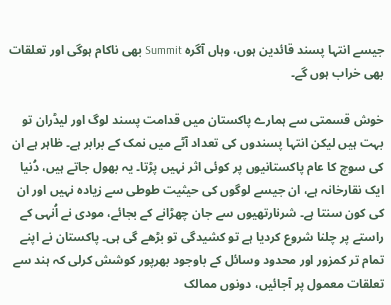جیسے انتہا پسند قائدین ہوں، وہاں آگرہ Summit بھی ناکام ہوگی اور تعلقات بھی خراب ہوں گے۔

خوش قسمتی سے ہمارے پاکستان میں قدامت پسند لوگ اور لیڈران تو بہت ہیں لیکن انتہا پسندوں کی تعداد آٹے میں نمک کے برابر ہے۔ ظاہر ہے ان کی سوچ کا عام پاکستانیوں پر کوئی اثر نہیں پڑتا۔ یہ بھول جاتے ہیں، دُنیا ایک نقارخانہ ہے، ان جیسے لوگوں کی حیثیت طوطی سے زیادہ نہیں اور ان کی کون سنتا ہے۔ شرنارتھیوں سے جان چھڑانے کے بجائے، مودی نے اُنہی کے راستے پر چلنا شروع کردیا ہے تو کشیدگی تو بڑھے گی ہی۔ پاکستان نے اپنے تمام تر کمزور اور محدود وسائل کے باوجود بھرپور کوشش کرلی کہ ہند سے تعلقات معمول پر آجائیں، دونوں ممالک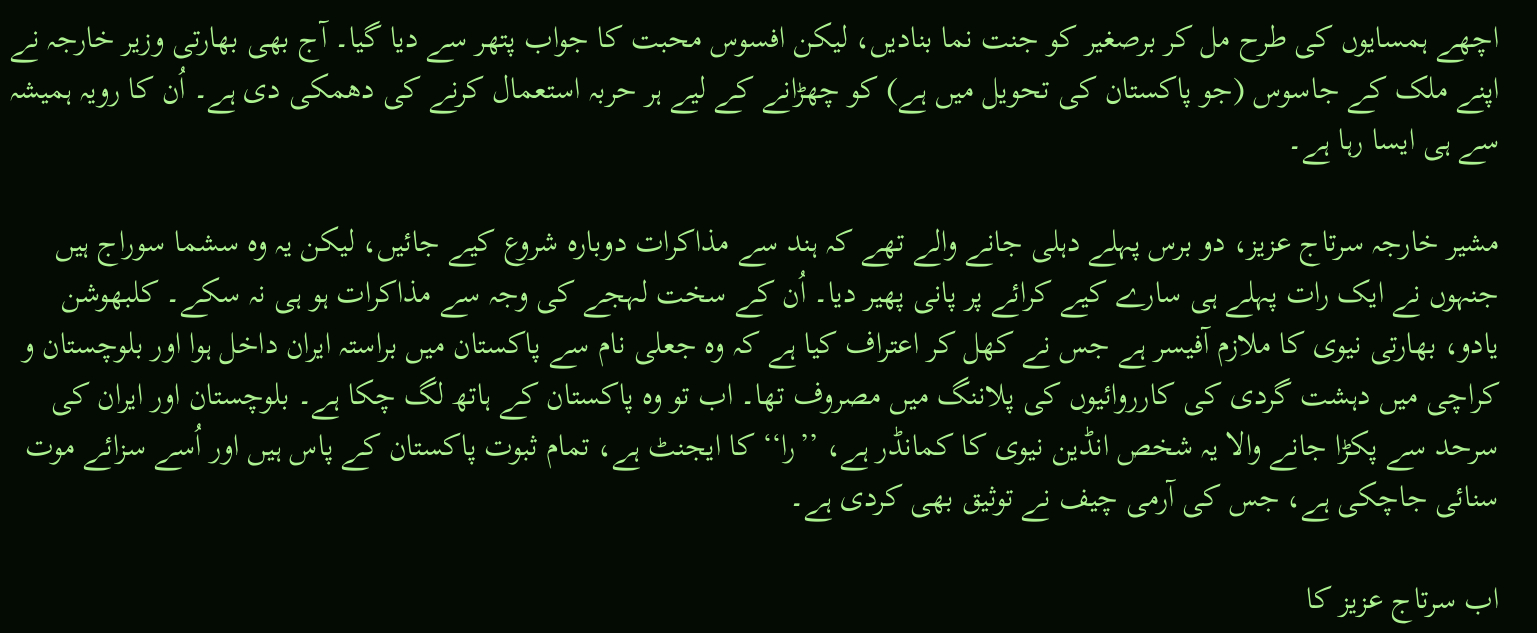اچھے ہمسایوں کی طرح مل کر برصغیر کو جنت نما بنادیں، لیکن افسوس محبت کا جواب پتھر سے دیا گیا۔ آج بھی بھارتی وزیر خارجہ نے اپنے ملک کے جاسوس (جو پاکستان کی تحویل میں ہے) کو چھڑانے کے لیے ہر حربہ استعمال کرنے کی دھمکی دی ہے۔ اُن کا رویہ ہمیشہ سے ہی ایسا رہا ہے۔

مشیر خارجہ سرتاج عزیز، دو برس پہلے دہلی جانے والے تھے کہ ہند سے مذاکرات دوبارہ شروع کیے جائیں، لیکن یہ وہ سشما سوراج ہیں جنہوں نے ایک رات پہلے ہی سارے کیے کرائے پر پانی پھیر دیا۔ اُن کے سخت لہجے کی وجہ سے مذاکرات ہو ہی نہ سکے۔ کلبھوشن یادو، بھارتی نیوی کا ملازم آفیسر ہے جس نے کھل کر اعتراف کیا ہے کہ وہ جعلی نام سے پاکستان میں براستہ ایران داخل ہوا اور بلوچستان و کراچی میں دہشت گردی کی کارروائیوں کی پلاننگ میں مصروف تھا۔ اب تو وہ پاکستان کے ہاتھ لگ چکا ہے۔ بلوچستان اور ایران کی سرحد سے پکڑا جانے والا یہ شخص انڈین نیوی کا کمانڈر ہے، ’’را‘‘ کا ایجنٹ ہے، تمام ثبوت پاکستان کے پاس ہیں اور اُسے سزائے موت سنائی جاچکی ہے، جس کی آرمی چیف نے توثیق بھی کردی ہے۔

اب سرتاج عزیز کا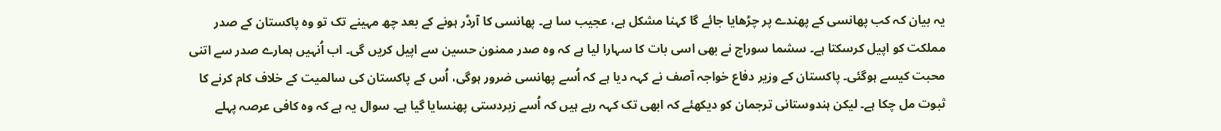یہ بیان کہ کب پھانسی کے پھندے پر چڑھایا جائے گا کہنا مشکل ہے، عجیب سا ہے۔ پھانسی کا آرڈر ہونے کے بعد چھ مہینے تک تو وہ پاکستان کے صدر مملکت کو اپیل کرسکتا ہے۔ سشما سوراج نے بھی اسی بات کا سہارا لیا ہے کہ وہ صدر ممنون حسین سے اپیل کریں گی۔ اب اُنہیں ہمارے صدر سے اتنی محبت کیسے ہوگئی۔ پاکستان کے وزیر دفاع خواجہ آصف نے کہہ دیا ہے کہ اُسے پھانسی ضرور ہوگی، اُس کے پاکستان کی سالمیت کے خلاف کام کرنے کا ثبوت مل چکا ہے۔ لیکن ہندوستانی ترجمان کو دیکھئے کہ ابھی تک کہہ رہے ہیں کہ اُسے زبردستی پھنسایا گیا ہے۔ سوال یہ ہے کہ وہ کافی عرصہ پہلے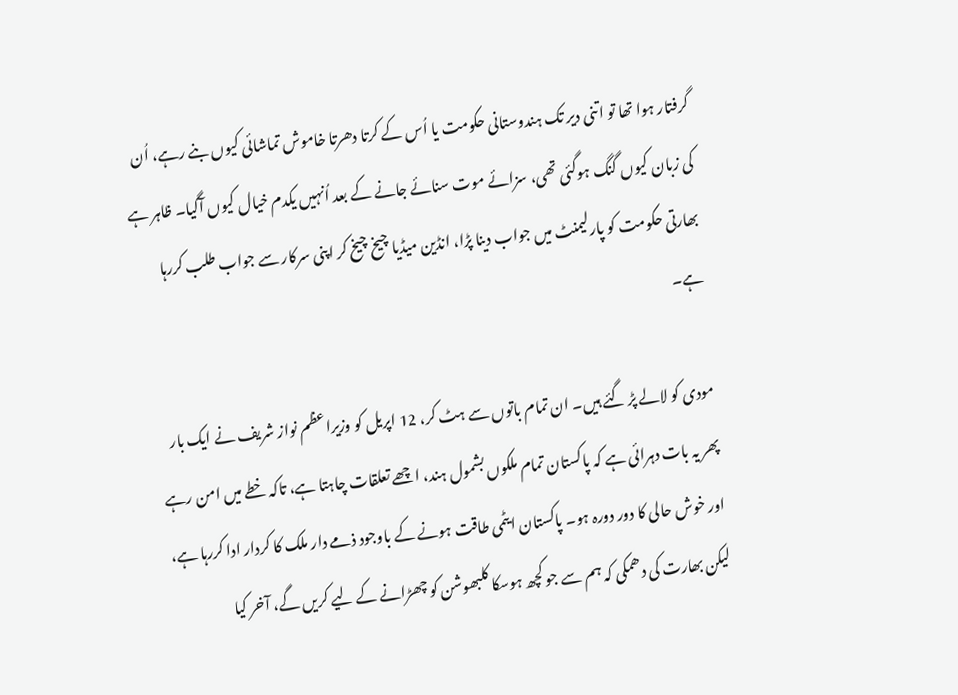گرفتار ہوا تھا تو اتنی دیر تک ہندوستانی حکومت یا اُس کے کرتا دھرتا خاموش تماشائی کیوں بنے رہے، اُن کی زبان کیوں گنگ ہوگئی تھی، سزائے موت سنائے جانے کے بعد اُنہیں یکدم خیال کیوں آگیا۔ ظاہر ہے بھارتی حکومت کو پارلیمنٹ میں جواب دینا پڑا، انڈین میڈیا چیخ چیخ کر اپنی سرکار سے جواب طلب کررہا ہے۔

مودی کو لالے پڑ گئے ہیں۔ ان تمام باتوں سے ہٹ کر، 12 اپریل کو وزیراعظم نواز شریف نے ایک بار پھر یہ بات دہرائی ہے کہ پاکستان تمام ملکوں بشمول ہند، اچھے تعلقات چاہتا ہے، تاکہ خطے میں امن رہے اور خوش حالی کا دور دورہ ہو۔ پاکستان ایٹمی طاقت ہونے کے باوجود ذمے دار ملک کا کردار ادا کررہا ہے، لیکن بھارت کی دھمکی کہ ہم سے جو کچھ ہوسکا کلبھوشن کو چھڑانے کے لیے کریں گے، آخر کیا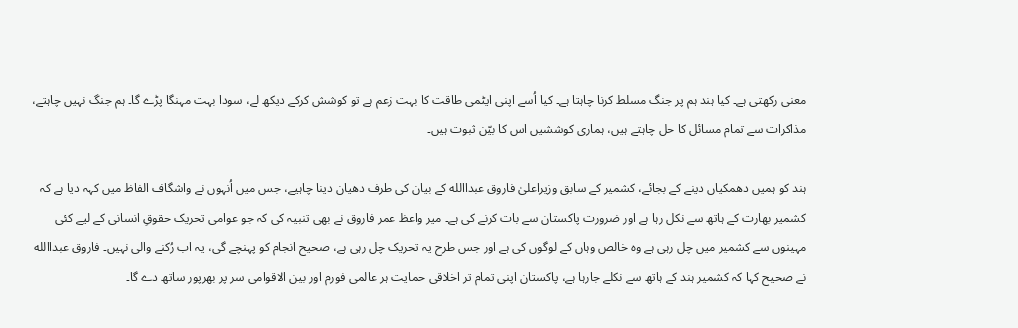معنی رکھتی ہے۔ کیا ہند ہم پر جنگ مسلط کرنا چاہتا ہے۔ کیا اُسے اپنی ایٹمی طاقت کا بہت زعم ہے تو کوشش کرکے دیکھ لے، سودا بہت مہنگا پڑے گا۔ ہم جنگ نہیں چاہتے، مذاکرات سے تمام مسائل کا حل چاہتے ہیں، ہماری کوششیں اس کا بیّن ثبوت ہیں۔

ہند کو ہمیں دھمکیاں دینے کے بجائے، کشمیر کے سابق وزیراعلیٰ فاروق عبداالله کے بیان کی طرف دھیان دینا چاہیے، جس میں اُنہوں نے واشگاف الفاظ میں کہہ دیا ہے کہ کشمیر بھارت کے ہاتھ سے نکل رہا ہے اور ضرورت پاکستان سے بات کرنے کی ہے۔ میر واعظ عمر فاروق نے بھی تنبیہ کی کہ جو عوامی تحریک حقوقِ انسانی کے لیے کئی مہینوں سے کشمیر میں چل رہی ہے وہ خالص وہاں کے لوگوں کی ہے اور جس طرح یہ تحریک چل رہی ہے، صحیح انجام کو پہنچے گی، یہ اب رُکنے والی نہیں۔ فاروق عبداالله نے صحیح کہا کہ کشمیر ہند کے ہاتھ سے نکلے جارہا ہے، پاکستان اپنی تمام تر اخلاقی حمایت ہر عالمی فورم اور بین الاقوامی سر پر بھرپور ساتھ دے گا۔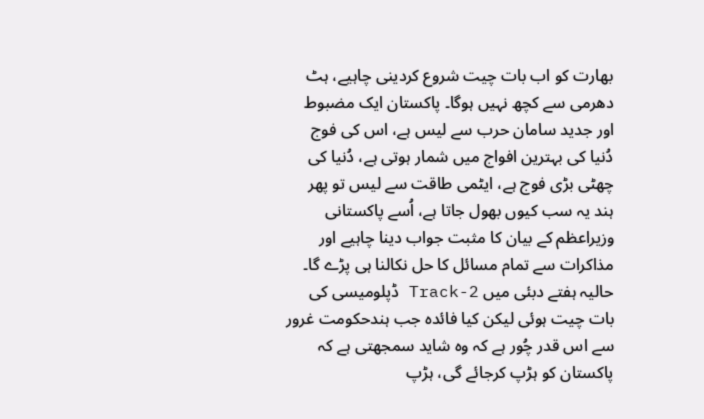بھارت کو اب بات چیت شروع کردینی چاہیے، ہٹ دھرمی سے کچھ نہیں ہوگا۔ پاکستان ایک مضبوط اور جدید سامان حرب سے لیس ہے، اس کی فوج دُنیا کی بہترین افواج میں شمار ہوتی ہے، دُنیا کی چھٹی بڑی فوج ہے، ایٹمی طاقت سے لیس تو پھر ہند یہ سب کیوں بھول جاتا ہے، اُسے پاکستانی وزیراعظم کے بیان کا مثبت جواب دینا چاہیے اور مذاکرات سے تمام مسائل کا حل نکالنا ہی پڑے گا۔ حالیہ ہفتے دبئی میں Track-2 ڈپلومیسی کی بات چیت ہوئی لیکن کیا فائدہ جب ہندحکومت غرور سے اس قدر چُور ہے کہ وہ شاید سمجھتی ہے کہ پاکستان کو ہڑپ کرجائے گی، ہڑپ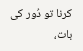کرنا تو دُور کی بات،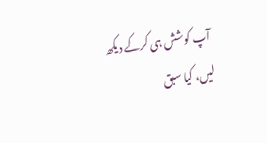آپ کوشش ہی کرکے دیکھ لیں، کیا سبق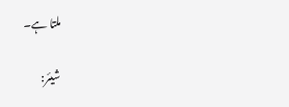ملتا ہے۔

شیئر: